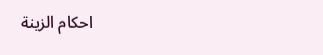احكام الزينة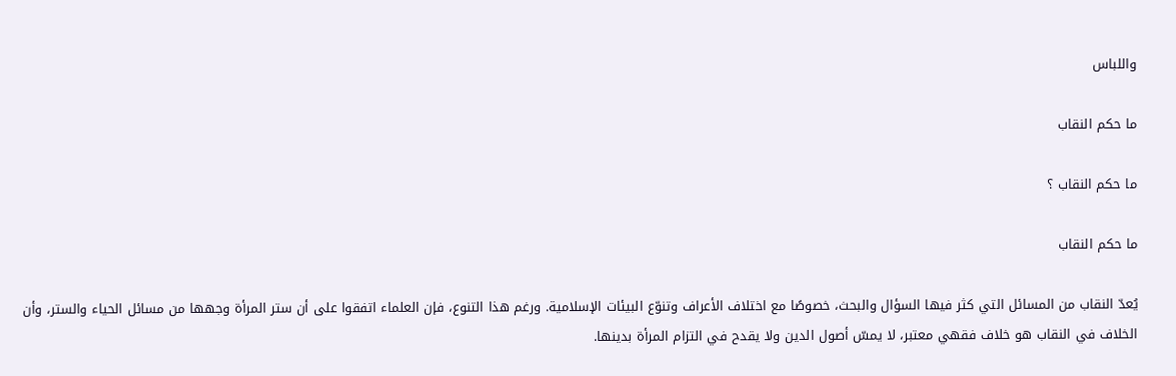واللباس

ما حكم النقاب

ما حكم النقاب ؟

ما حكم النقاب

يُعدّ النقاب من المسائل التي كثر فيها السؤال والبحث، خصوصًا مع اختلاف الأعراف وتنوّع البيئات الإسلامية. ورغم هذا التنوع، فإن العلماء اتفقوا على أن ستر المرأة وجهها من مسائل الحياء والستر، وأن الخلاف في النقاب هو خلاف فقهي معتبر، لا يمسّ أصول الدين ولا يقدح في التزام المرأة بدينها.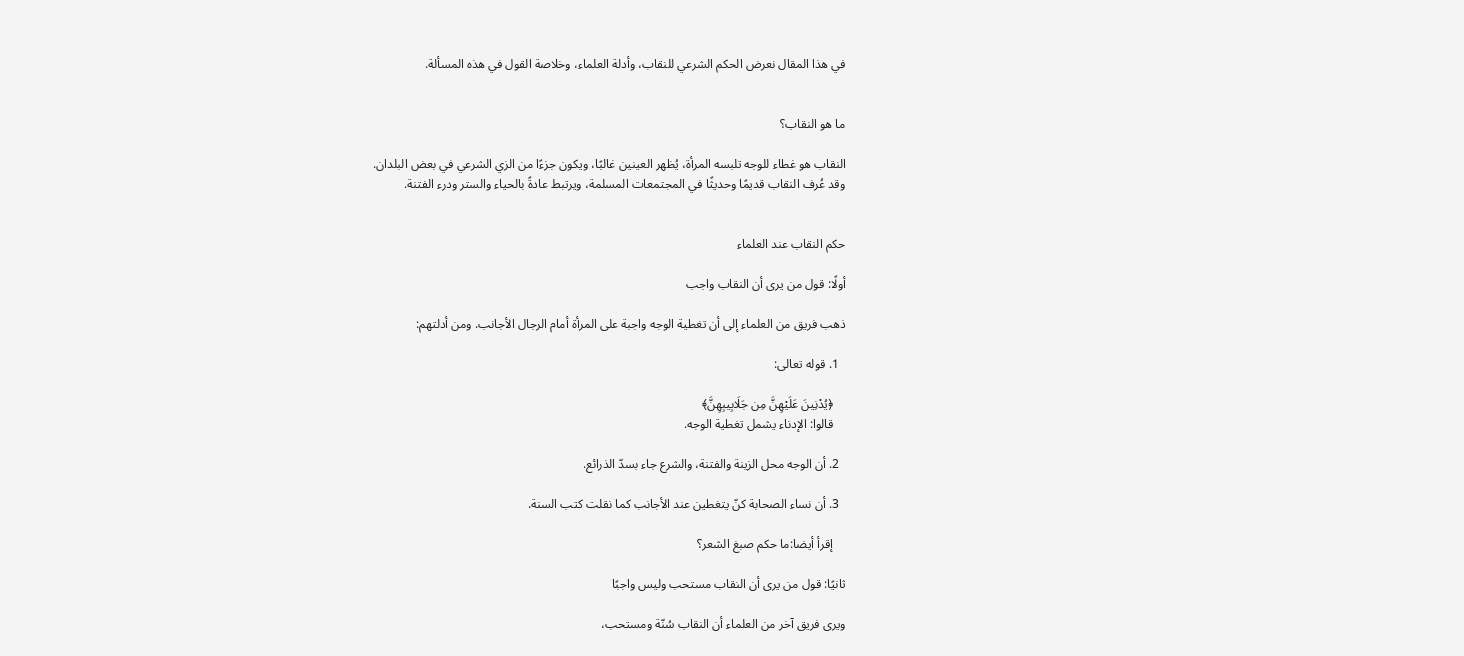في هذا المقال نعرض الحكم الشرعي للنقاب، وأدلة العلماء، وخلاصة القول في هذه المسألة.


ما هو النقاب؟

النقاب هو غطاء للوجه تلبسه المرأة، يُظهر العينين غالبًا، ويكون جزءًا من الزي الشرعي في بعض البلدان.
وقد عُرف النقاب قديمًا وحديثًا في المجتمعات المسلمة، ويرتبط عادةً بالحياء والستر ودرء الفتنة.


حكم النقاب عند العلماء

أولًا: قول من يرى أن النقاب واجب

ذهب فريق من العلماء إلى أن تغطية الوجه واجبة على المرأة أمام الرجال الأجانب. ومن أدلتهم:

  1. قوله تعالى:

    ﴿يُدْنِينَ عَلَيْهِنَّ مِن جَلَابِيبِهِنَّ﴾
    قالوا: الإدناء يشمل تغطية الوجه.

  2. أن الوجه محل الزينة والفتنة، والشرع جاء بسدّ الذرائع.

  3. أن نساء الصحابة كنّ يتغطين عند الأجانب كما نقلت كتب السنة.

    إقرأ أيضا:ما حكم صبغ الشعر؟

ثانيًا: قول من يرى أن النقاب مستحب وليس واجبًا

ويرى فريق آخر من العلماء أن النقاب سُنّة ومستحب،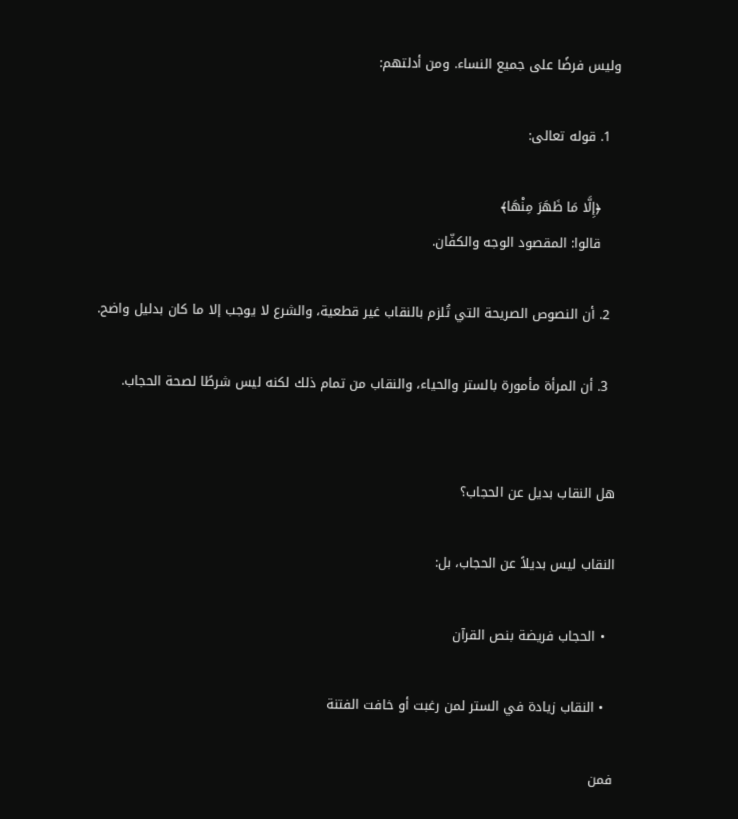وليس فرضًا على جميع النساء. ومن أدلتهم:

  1. قوله تعالى:

    ﴿إِلَّا مَا ظَهَرَ مِنْهَا﴾
    قالوا: المقصود الوجه والكفّان.

  2. أن النصوص الصريحة التي تُلزم بالنقاب غير قطعية، والشرع لا يوجب إلا ما كان بدليل واضح.

  3. أن المرأة مأمورة بالستر والحياء، والنقاب من تمام ذلك لكنه ليس شرطًا لصحة الحجاب.


هل النقاب بديل عن الحجاب؟

النقاب ليس بديلاً عن الحجاب، بل:

  • الحجاب فريضة بنص القرآن

  • النقاب زيادة في الستر لمن رغبت أو خافت الفتنة

فمن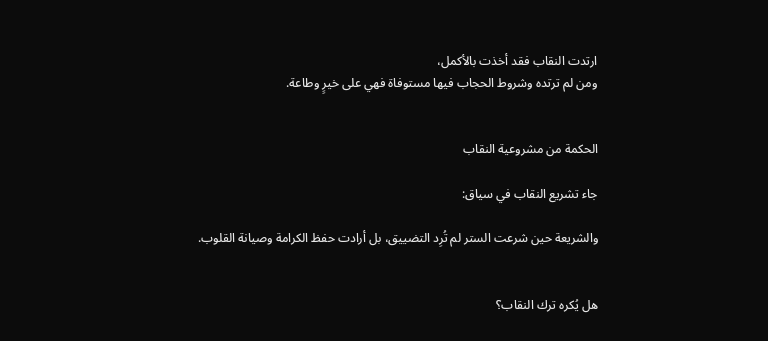ارتدت النقاب فقد أخذت بالأكمل،
ومن لم ترتده وشروط الحجاب فيها مستوفاة فهي على خيرٍ وطاعة.


الحكمة من مشروعية النقاب

جاء تشريع النقاب في سياق:

والشريعة حين شرعت الستر لم تُرِد التضييق، بل أرادت حفظ الكرامة وصيانة القلوب.


هل يُكره ترك النقاب؟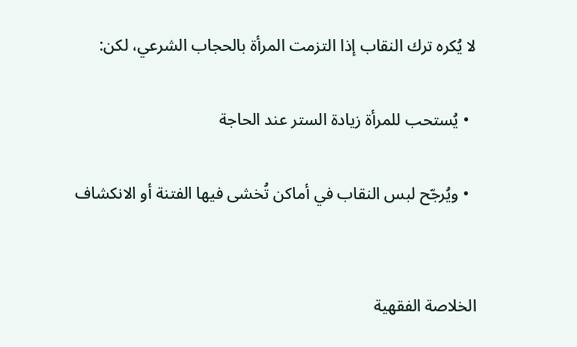لا يُكره ترك النقاب إذا التزمت المرأة بالحجاب الشرعي، لكن:

  • يُستحب للمرأة زيادة الستر عند الحاجة

  • ويُرجّح لبس النقاب في أماكن تُخشى فيها الفتنة أو الانكشاف


الخلاصة الفقهية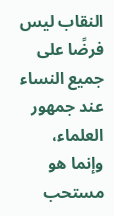النقاب ليس فرضًا على جميع النساء عند جمهور العلماء، وإنما هو مستحب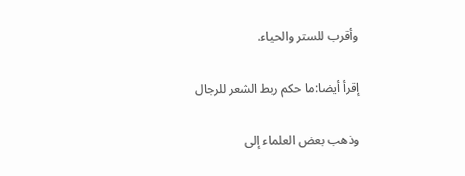وأقرب للستر والحياء.

إقرأ أيضا:ما حكم ربط الشعر للرجال

وذهب بعض العلماء إلى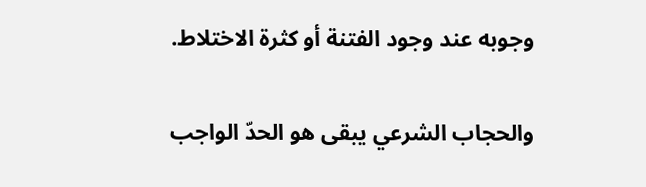وجوبه عند وجود الفتنة أو كثرة الاختلاط.

والحجاب الشرعي يبقى هو الحدّ الواجب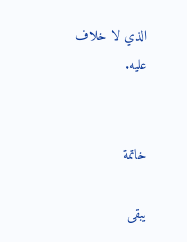الذي لا خلاف عليه.


خاتمة

يبقى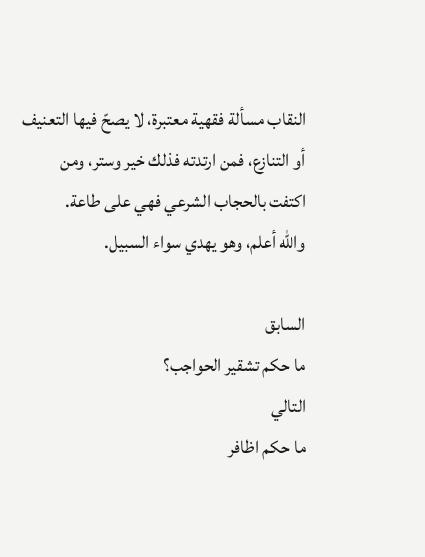النقاب مسألة فقهية معتبرة، لا يصحّ فيها التعنيف أو التنازع، فمن ارتدته فذلك خير وستر، ومن اكتفت بالحجاب الشرعي فهي على طاعة.
والله أعلم، وهو يهدي سواء السبيل.

السابق
ما حكم تشقير الحواجب؟
التالي
ما حكم اظافر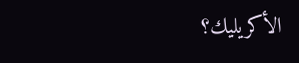الأكريليك؟